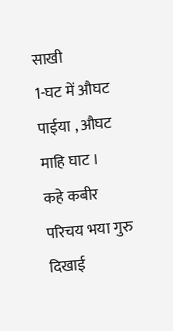साखी
1-घट में औघट पाईया , औघट माहि घाट ।
कहे कबीर परिचय भया गुरु दिखाई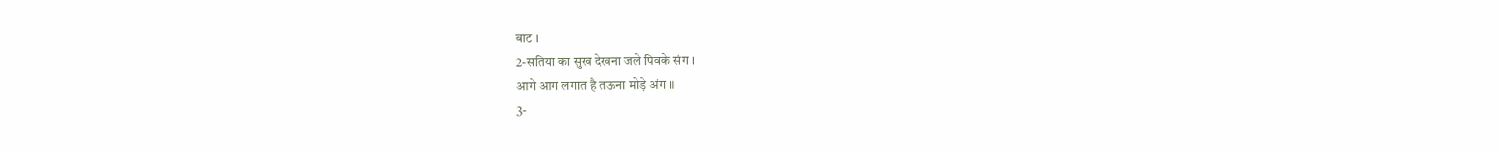बाट ।
2-सतिया का सुख देखना जले पिवके संग ।
आगे आग लगात है तऊना मोड़े अंग ॥
3-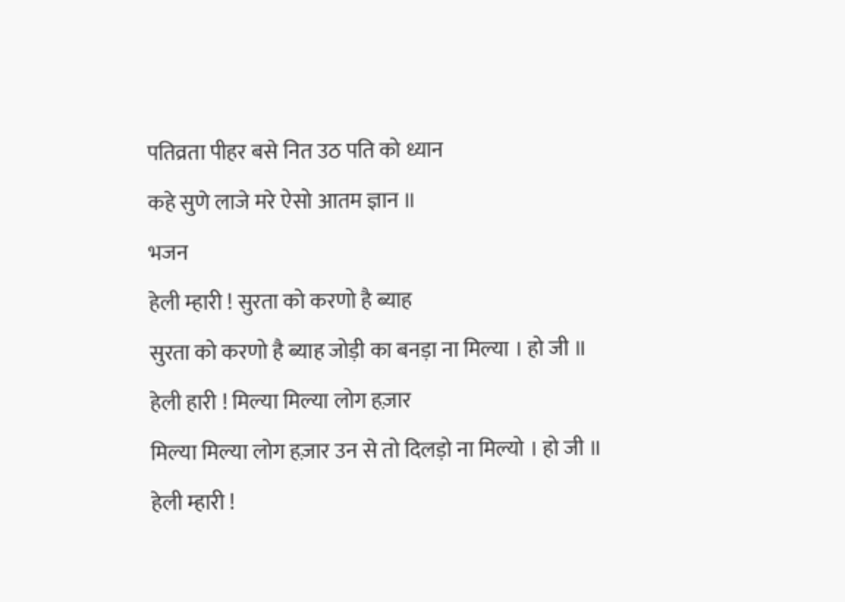पतिव्रता पीहर बसे नित उठ पति को ध्यान
कहे सुणे लाजे मरे ऐसो आतम ज्ञान ॥
भजन
हेली म्हारी ! सुरता को करणो है ब्याह
सुरता को करणो है ब्याह जोड़ी का बनड़ा ना मिल्या । हो जी ॥
हेली हारी ! मिल्या मिल्या लोग हज़ार
मिल्या मिल्या लोग हज़ार उन से तो दिलड़ो ना मिल्यो । हो जी ॥
हेली म्हारी !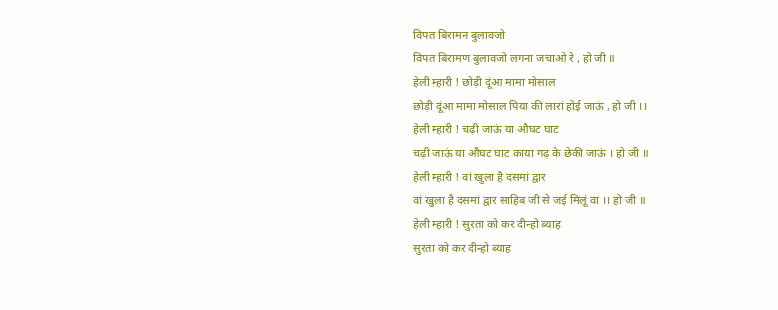विपत बिरामन बुलावजो
विपत बिरामण बुलावजो लगना जचाओ रे , हो जी ॥
हेली म्हारी ! छोड़ी दूंआ मामा मोसाल
छोड़ी दूंआ मामा मोसाल पिया की लारां होई जाऊं , हो जी ।।
हेली म्हारी ! चढ़ी जाऊं या औघट घाट
चढ़ी जाऊं या औघट घाट काया गढ़ के छेकी जाऊं । हो जी ॥
हेली म्हारी ! वां खुला है दसमां द्वार
वां खुला है दसमां द्वार साहिब जी से जई मिलूं वा ।। हो जी ॥
हेली म्हारी ! सुरता को कर दीन्हो ब्याह
सुरता को कर दीन्हो ब्याह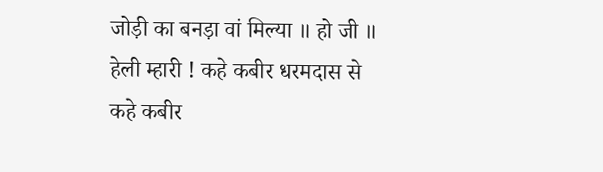जोड़ी का बनड़ा वां मिल्या ॥ हो जी ॥
हेली म्हारी ! कहे कबीर धरमदास से
कहे कबीर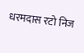धरमदास रटो निज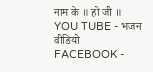नाम के ॥ हो जी ॥
YOU TUBE - भजन वीडियो
FACEBOOK -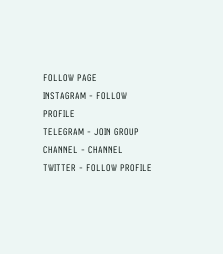FOLLOW PAGE
INSTAGRAM - FOLLOW PROFILE
TELEGRAM - JOIN GROUP
CHANNEL - CHANNEL
TWITTER - FOLLOW PROFILE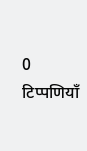0 टिप्पणियाँ